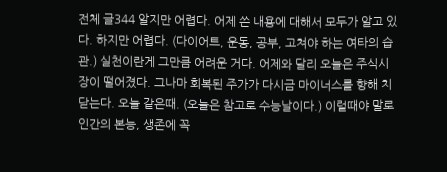전체 글344 알지만 어렵다. 어제 쓴 내용에 대해서 모두가 알고 있다. 하지만 어렵다. (다이어트, 운동, 공부, 고쳐야 하는 여타의 습관.) 실천이란게 그만큼 어려운 거다. 어제와 달리 오늘은 주식시장이 떨어졌다. 그나마 회복된 주가가 다시금 마이너스를 향해 치닫는다. 오늘 같은때. (오늘은 참고로 수능날이다.) 이럴때야 말로 인간의 본능, 생존에 꼭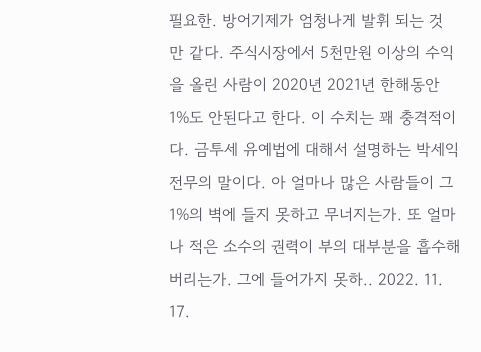필요한. 방어기제가 엄청나게 발휘 되는 것 만 같다. 주식시장에서 5천만원 이상의 수익을 올린 사람이 2020년 2021년 한해동안 1%도 안된다고 한다. 이 수치는 꽤 충격적이다. 금투세 유예법에 대해서 설명하는 박세익 전무의 말이다. 아 얼마나 많은 사람들이 그 1%의 벽에 들지 못하고 무너지는가. 또 얼마나 적은 소수의 권력이 부의 대부분을 흡수해 버리는가. 그에 들어가지 못하.. 2022. 11. 17.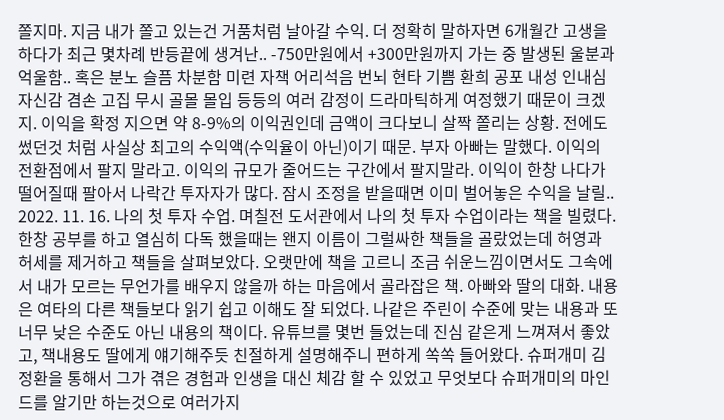쫄지마. 지금 내가 쫄고 있는건 거품처럼 날아갈 수익. 더 정확히 말하자면 6개월간 고생을 하다가 최근 몇차례 반등끝에 생겨난.. -750만원에서 +300만원까지 가는 중 발생된 울분과 억울함.. 혹은 분노 슬픔 차분함 미련 자책 어리석음 번뇌 현타 기쁨 환희 공포 내성 인내심 자신감 겸손 고집 무시 골몰 몰입 등등의 여러 감정이 드라마틱하게 여정했기 때문이 크겠지. 이익을 확정 지으면 약 8-9%의 이익권인데 금액이 크다보니 살짝 쫄리는 상황. 전에도 썼던것 처럼 사실상 최고의 수익액(수익율이 아닌)이기 때문. 부자 아빠는 말했다. 이익의 전환점에서 팔지 말라고. 이익의 규모가 줄어드는 구간에서 팔지말라. 이익이 한창 나다가 떨어질때 팔아서 나락간 투자자가 많다. 잠시 조정을 받을때면 이미 벌어놓은 수익을 날릴.. 2022. 11. 16. 나의 첫 투자 수업. 며칠전 도서관에서 나의 첫 투자 수업이라는 책을 빌렸다. 한창 공부를 하고 열심히 다독 했을때는 왠지 이름이 그럴싸한 책들을 골랐었는데 허영과 허세를 제거하고 책들을 살펴보았다. 오랫만에 책을 고르니 조금 쉬운느낌이면서도 그속에서 내가 모르는 무언가를 배우지 않을까 하는 마음에서 골라잡은 책. 아빠와 딸의 대화. 내용은 여타의 다른 책들보다 읽기 쉽고 이해도 잘 되었다. 나같은 주린이 수준에 맞는 내용과 또 너무 낮은 수준도 아닌 내용의 책이다. 유튜브를 몇번 들었는데 진심 같은게 느껴져서 좋았고, 책내용도 딸에게 얘기해주듯 친절하게 설명해주니 편하게 쏙쏙 들어왔다. 슈퍼개미 김정환을 통해서 그가 겪은 경험과 인생을 대신 체감 할 수 있었고 무엇보다 슈퍼개미의 마인드를 알기만 하는것으로 여러가지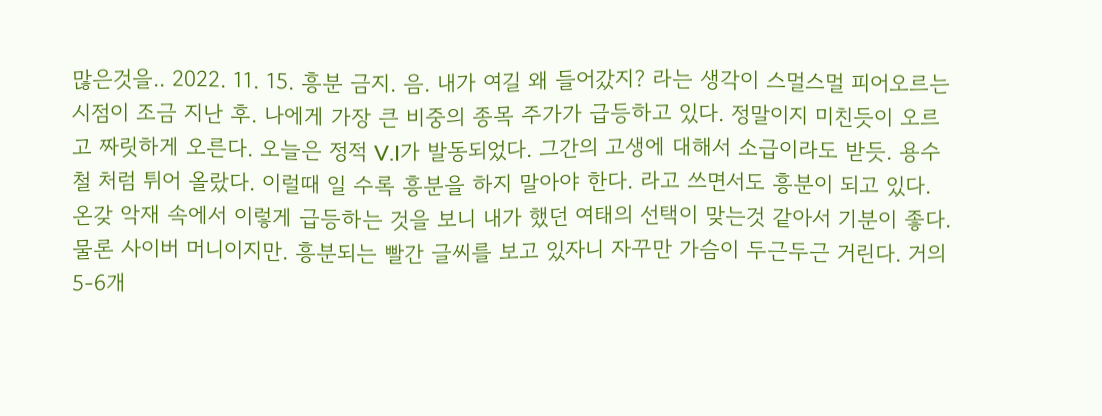많은것을.. 2022. 11. 15. 흥분 금지. 음. 내가 여길 왜 들어갔지? 라는 생각이 스멀스멀 피어오르는 시점이 조금 지난 후. 나에게 가장 큰 비중의 종목 주가가 급등하고 있다. 정말이지 미친듯이 오르고 짜릿하게 오른다. 오늘은 정적 V.I가 발동되었다. 그간의 고생에 대해서 소급이라도 받듯. 용수철 처럼 튀어 올랐다. 이럴때 일 수록 흥분을 하지 말아야 한다. 라고 쓰면서도 흥분이 되고 있다. 온갖 악재 속에서 이렇게 급등하는 것을 보니 내가 했던 여태의 선택이 맞는것 같아서 기분이 좋다. 물론 사이버 머니이지만. 흥분되는 빨간 글씨를 보고 있자니 자꾸만 가슴이 두근두근 거린다. 거의 5-6개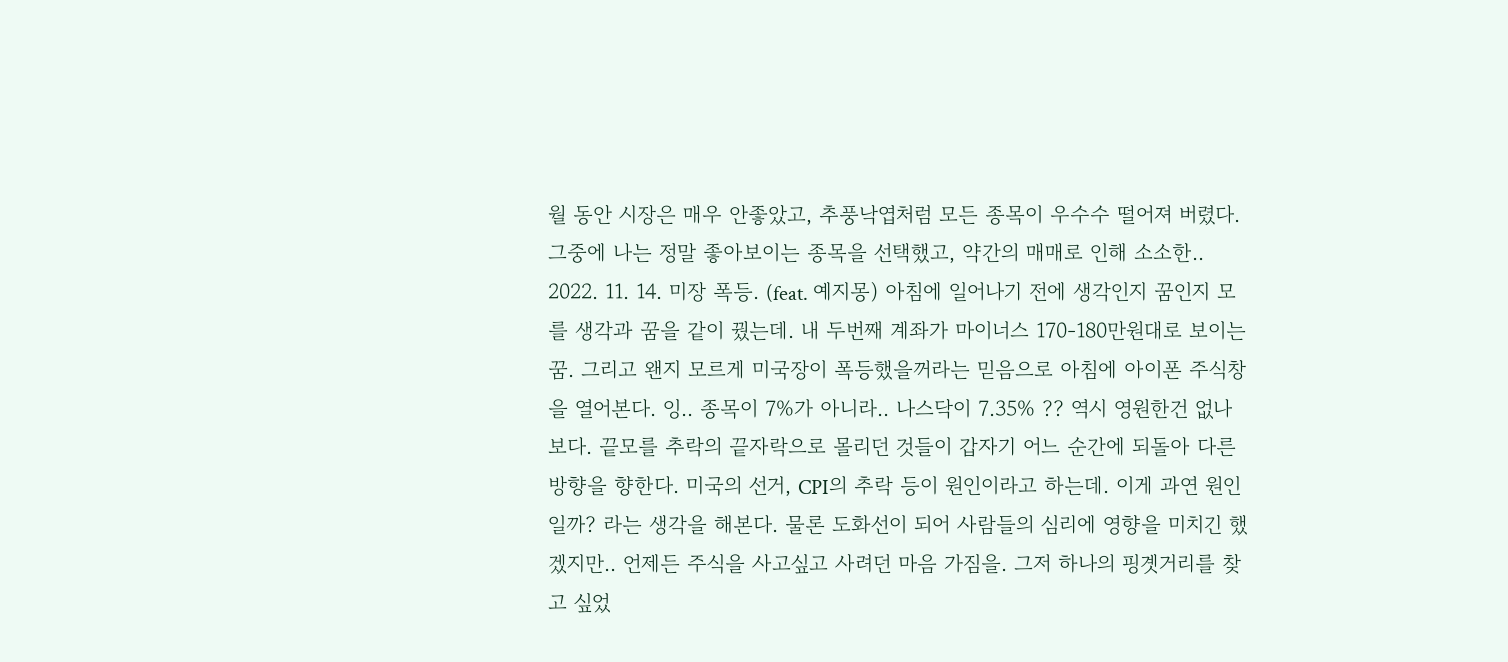월 동안 시장은 매우 안좋았고, 추풍낙엽처럼 모든 종목이 우수수 떨어져 버렸다. 그중에 나는 정말 좋아보이는 종목을 선택했고, 약간의 매매로 인해 소소한.. 2022. 11. 14. 미장 폭등. (feat. 예지몽) 아침에 일어나기 전에 생각인지 꿈인지 모를 생각과 꿈을 같이 꿨는데. 내 두번째 계좌가 마이너스 170-180만원대로 보이는 꿈. 그리고 왠지 모르게 미국장이 폭등했을꺼라는 믿음으로 아침에 아이폰 주식창을 열어본다. 잉.. 종목이 7%가 아니라.. 나스닥이 7.35% ?? 역시 영원한건 없나보다. 끝모를 추락의 끝자락으로 몰리던 것들이 갑자기 어느 순간에 되돌아 다른 방향을 향한다. 미국의 선거, CPI의 추락 등이 원인이라고 하는데. 이게 과연 원인일까? 라는 생각을 해본다. 물론 도화선이 되어 사람들의 심리에 영향을 미치긴 했겠지만.. 언제든 주식을 사고싶고 사려던 마음 가짐을. 그저 하나의 핑곗거리를 찾고 싶었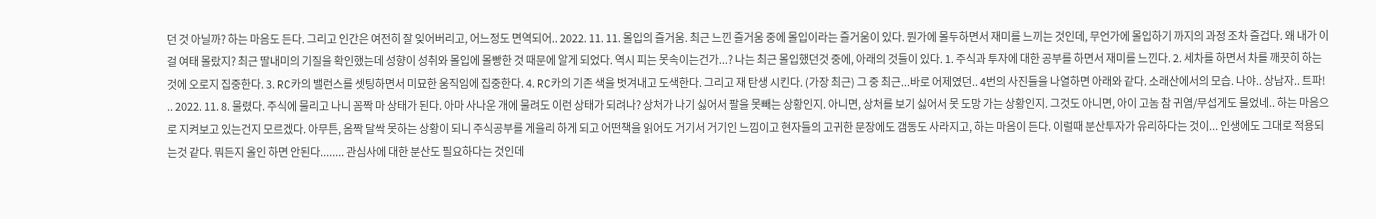던 것 아닐까? 하는 마음도 든다. 그리고 인간은 여전히 잘 잊어버리고, 어느정도 면역되어.. 2022. 11. 11. 몰입의 즐거움. 최근 느낀 즐거움 중에 몰입이라는 즐거움이 있다. 뭔가에 몰두하면서 재미를 느끼는 것인데, 무언가에 몰입하기 까지의 과정 조차 즐겁다. 왜 내가 이걸 여태 몰랐지? 최근 딸내미의 기질을 확인했는데 성향이 성취와 몰입에 몰빵한 것 때문에 알게 되었다. 역시 피는 못속이는건가...? 나는 최근 몰입했던것 중에, 아래의 것들이 있다. 1. 주식과 투자에 대한 공부를 하면서 재미를 느낀다. 2. 세차를 하면서 차를 깨끗히 하는 것에 오로지 집중한다. 3. RC카의 밸런스를 셋팅하면서 미묘한 움직임에 집중한다. 4. RC카의 기존 색을 벗겨내고 도색한다. 그리고 재 탄생 시킨다. (가장 최근) 그 중 최근...바로 어제였던.. 4번의 사진들을 나열하면 아래와 같다. 소래산에서의 모습. 나야.. 상남자.. 트파! .. 2022. 11. 8. 물렸다. 주식에 물리고 나니 꼼짝 마 상태가 된다. 아마 사나운 개에 물려도 이런 상태가 되려나? 상처가 나기 싫어서 팔을 못빼는 상황인지. 아니면, 상처를 보기 싫어서 못 도망 가는 상황인지. 그것도 아니면, 아이 고놈 참 귀염/무섭게도 물었네.. 하는 마음으로 지켜보고 있는건지 모르겠다. 아무튼, 옴짝 달싹 못하는 상황이 되니 주식공부를 게을리 하게 되고 어떤책을 읽어도 거기서 거기인 느낌이고 현자들의 고귀한 문장에도 갬동도 사라지고, 하는 마음이 든다. 이럴때 분산투자가 유리하다는 것이... 인생에도 그대로 적용되는것 같다. 뭐든지 올인 하면 안된다........ 관심사에 대한 분산도 필요하다는 것인데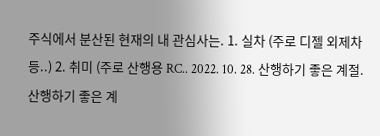주식에서 분산된 현재의 내 관심사는. 1. 실차 (주로 디젤 외제차 등..) 2. 취미 (주로 산행용 RC.. 2022. 10. 28. 산행하기 좋은 계절. 산행하기 좋은 계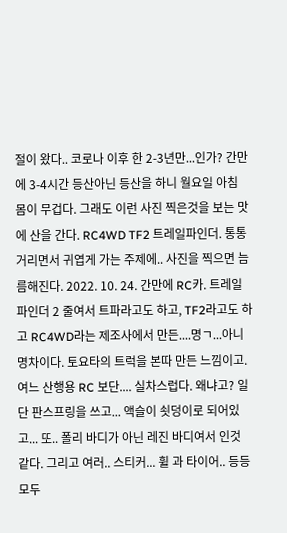절이 왔다.. 코로나 이후 한 2-3년만...인가? 간만에 3-4시간 등산아닌 등산을 하니 월요일 아침 몸이 무겁다. 그래도 이런 사진 찍은것을 보는 맛에 산을 간다. RC4WD TF2 트레일파인더. 통통 거리면서 귀엽게 가는 주제에.. 사진을 찍으면 늠름해진다. 2022. 10. 24. 간만에 RC카. 트레일 파인더 2 줄여서 트파라고도 하고, TF2라고도 하고 RC4WD라는 제조사에서 만든....명ㄱ...아니 명차이다. 토요타의 트럭을 본따 만든 느낌이고. 여느 산행용 RC 보단.... 실차스럽다. 왜냐고? 일단 판스프링을 쓰고... 액슬이 쇳덩이로 되어있고... 또.. 폴리 바디가 아닌 레진 바디여서 인것 같다. 그리고 여러.. 스티커... 휠 과 타이어.. 등등 모두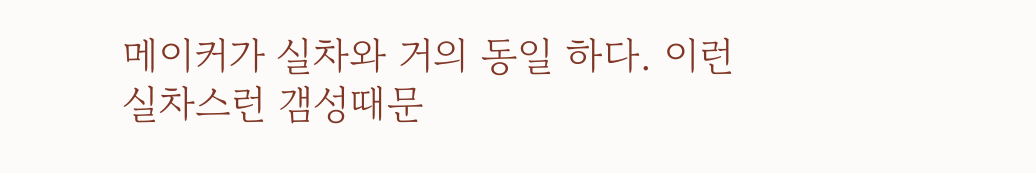메이커가 실차와 거의 동일 하다. 이런 실차스런 갬성때문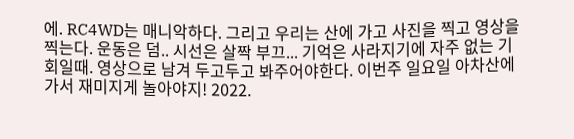에. RC4WD는 매니악하다. 그리고 우리는 산에 가고 사진을 찍고 영상을 찍는다. 운동은 덤.. 시선은 살짝 부끄... 기억은 사라지기에 자주 없는 기회일때. 영상으로 남겨 두고두고 봐주어야한다. 이번주 일요일 아차산에 가서 재미지게 놀아야지! 2022.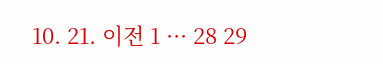10. 21. 이전 1 ··· 28 29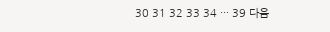30 31 32 33 34 ··· 39 다음